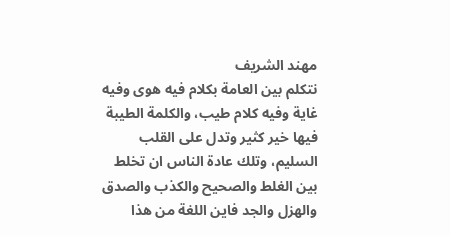مهند الشريف
نتكلم بين العامة بكلام فيه هوى وفيه غاية وفيه كلام طيب، والكلمة الطيبة فيها خير كثير وتدل على القلب السليم، وتلك عادة الناس ان تخلط بين الغلط والصحيح والكذب والصدق والهزل والجد فاين اللغة من هذا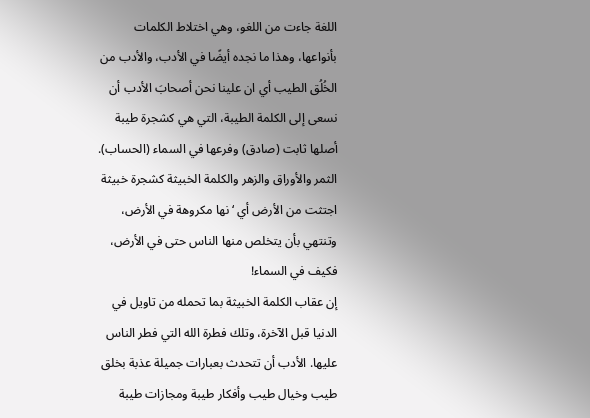اللغة جاءت من اللغو، وهي اختلاط الكلمات بأنواعها، وهذا ما نجده أيضًا في الأدب، والأدب من الخُلُق الطيب أي ان علينا نحن أصحابَ الأدب أن نسعى إلى الكلمة الطيبة، التي هي كشجرة طيبة أصلها ثابت (صادق) وفرعها في السماء (الحساب). الثمر والأوراق والزهر والكلمة الخبيثة كشجرة خبيثة اجتثت من الأرض أي ‘نها مكروهة في الأرض، وتنتهي بأن يتخلص منها الناس حتى في الأرض، فكيف في السماء!
إن عقاب الكلمة الخبيثة بما تحمله من تاويل في الدنيا قبل الآخرة، وتلك فطرة الله التي فطر الناس عليها. الأدب أن تتحدث بعبارات جميلة عذبة بخلق طيب وخيال طيب وأفكار طيبة ومجازات طيبة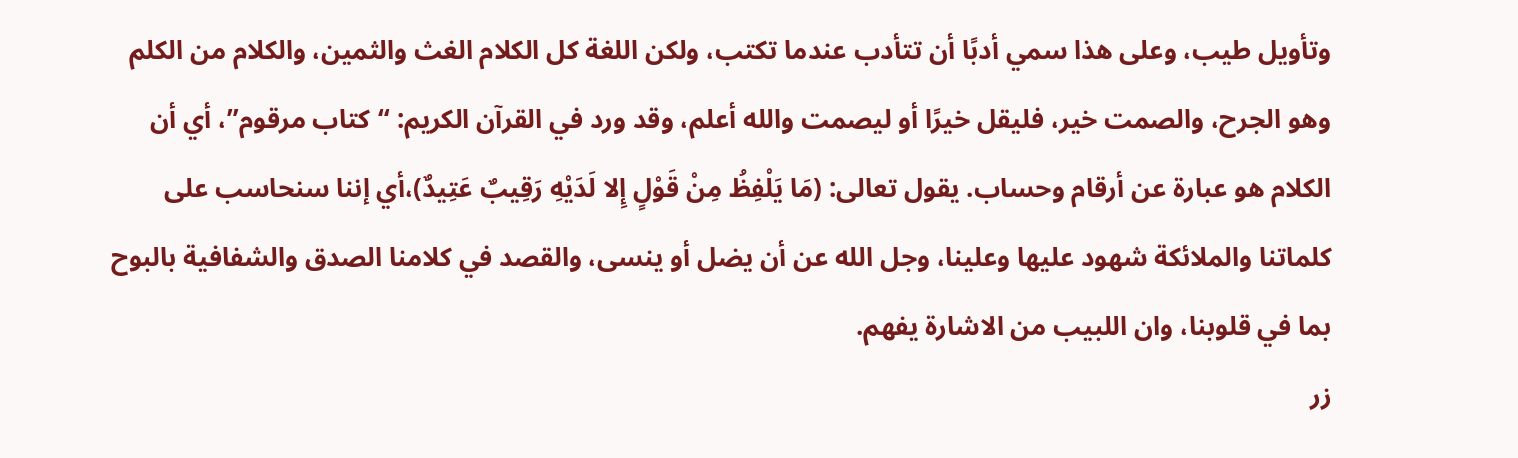وتأويل طيب، وعلى هذا سمي أدبًا أن تتأدب عندما تكتب، ولكن اللغة كل الكلام الغث والثمين، والكلام من الكلم وهو الجرح، والصمت خير، فليقل خيرًا أو ليصمت والله أعلم، وقد ورد في القرآن الكريم: “كتاب مرقوم”، أي أن الكلام هو عبارة عن أرقام وحساب. يقول تعالى: (مَا يَلْفِظُ مِنْ قَوْلٍ إِلا لَدَيْهِ رَقِيبٌ عَتِيدٌ)،أي إننا سنحاسب على كلماتنا والملائكة شهود عليها وعلينا، وجل الله عن أن يضل أو ينسى، والقصد في كلامنا الصدق والشفافية بالبوح بما في قلوبنا، وان اللبيب من الاشارة يفهم.
زر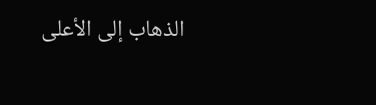الذهاب إلى الأعلى